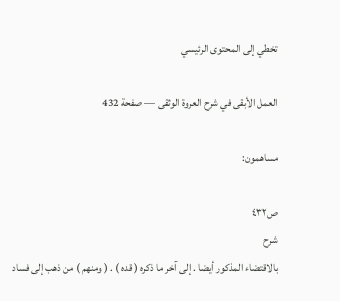تخطي إلى المحتوى الرئيسي

العمل الأبقى في شرح العروة الوثقى — صفحة 432

مساهمون:

ص٤٣٢
شرح
بالاقتضاء المذكور أيضا . إلى آخر ما ذكره ( قده ) . ( ومنهم ) من ذهب إلى فساد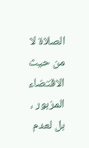الصلاة لا من حيث الاقتضاء المزبور ، بل لعدم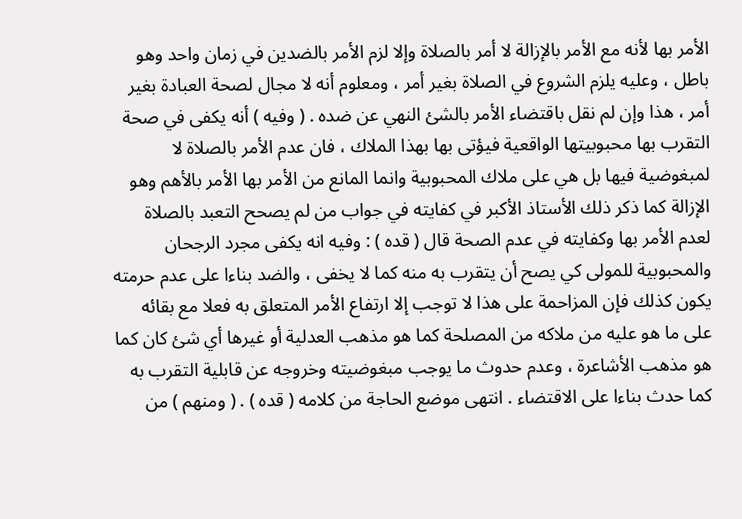الأمر بها لأنه مع الأمر بالإزالة لا أمر بالصلاة وإلا لزم الأمر بالضدين في زمان واحد وهو باطل ، وعليه يلزم الشروع في الصلاة بغير أمر ، ومعلوم أنه لا مجال لصحة العبادة بغير أمر ، هذا وإن لم نقل باقتضاء الأمر بالشئ النهي عن ضده . ( وفيه ) أنه يكفى في صحة التقرب بها محبوبيتها الواقعية فيؤتى بها بهذا الملاك ، فان عدم الأمر بالصلاة لا لمبغوضية فيها بل هي على ملاك المحبوبية وانما المانع من الأمر بها الأمر بالأهم وهو الإزالة كما ذكر ذلك الأستاذ الأكبر في كفايته في جواب من لم يصحح التعبد بالصلاة لعدم الأمر بها وكفايته في عدم الصحة قال ( قده ) : وفيه انه يكفى مجرد الرجحان والمحبوبية للمولى كي يصح أن يتقرب به منه كما لا يخفى ، والضد بناءا على عدم حرمته يكون كذلك فإن المزاحمة على هذا لا توجب إلا ارتفاع الأمر المتعلق به فعلا مع بقائه على ما هو عليه من ملاكه من المصلحة كما هو مذهب العدلية أو غيرها أي شئ كان كما هو مذهب الأشاعرة ، وعدم حدوث ما يوجب مبغوضيته وخروجه عن قابلية التقرب به كما حدث بناءا على الاقتضاء . انتهى موضع الحاجة من كلامه ( قده ) . ( ومنهم ) من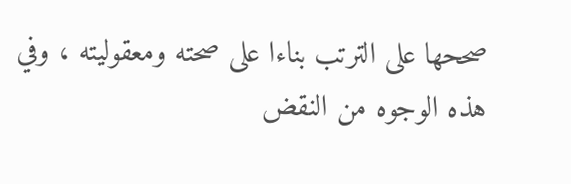صححها على الترتب بناءا على صحته ومعقوليته ، وفي هذه الوجوه من النقض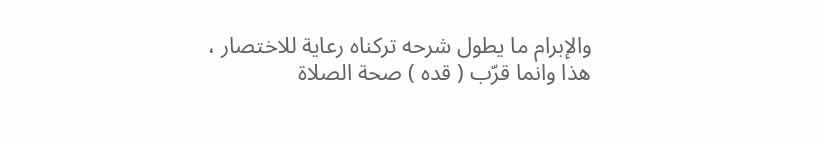والإبرام ما يطول شرحه تركناه رعاية للاختصار ، هذا وانما قرّب ( قده ) صحة الصلاة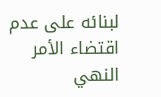لبنائه على عدم اقتضاء الأمر النهي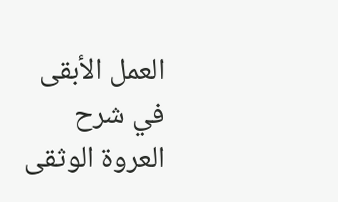العمل الأبقى في شرح العروة الوثقى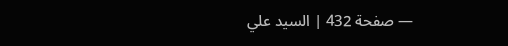— صفحة 432 | السيد علي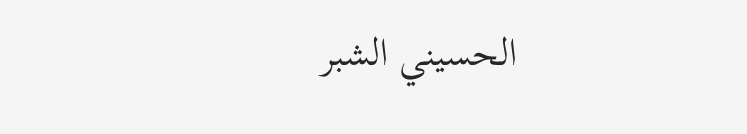الحسيني الشبر